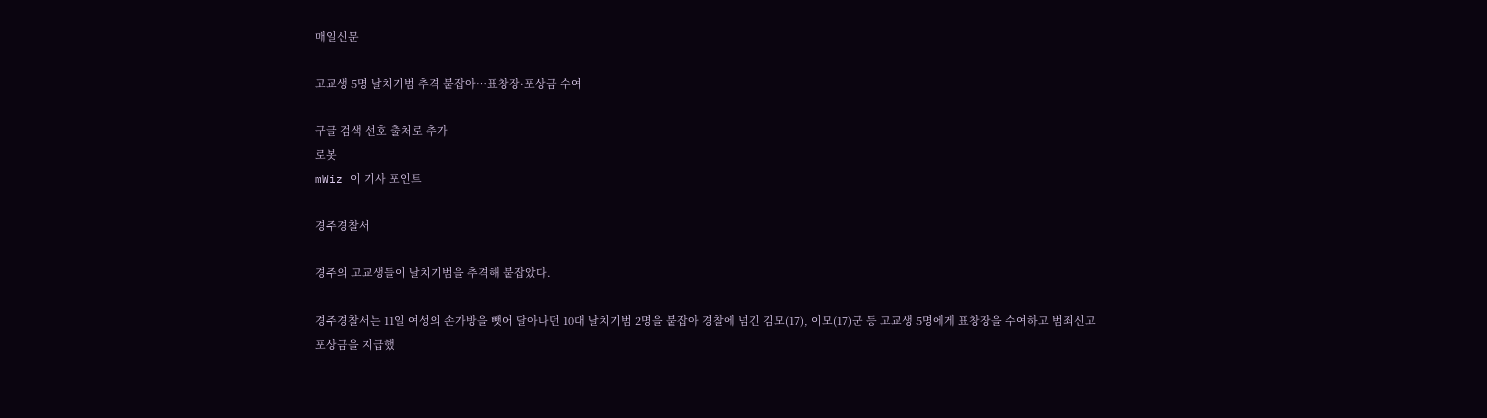매일신문

고교생 5명 날치기범 추격 붙잡아…표창장·포상금 수여

구글 검색 선호 출처로 추가
로봇
mWiz 이 기사 포인트

경주경찰서

경주의 고교생들이 날치기범을 추격해 붙잡았다.

경주경찰서는 11일 여성의 손가방을 뺏어 달아나던 10대 날치기범 2명을 붙잡아 경찰에 넘긴 김모(17), 이모(17)군 등 고교생 5명에게 표창장을 수여하고 범죄신고 포상금을 지급했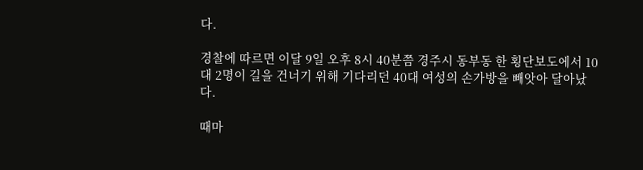다.

경찰에 따르면 이달 9일 오후 8시 40분쯤 경주시 동부동 한 횡단보도에서 10대 2명이 길을 건너기 위해 기다리던 40대 여성의 손가방을 빼앗아 달아났다.

때마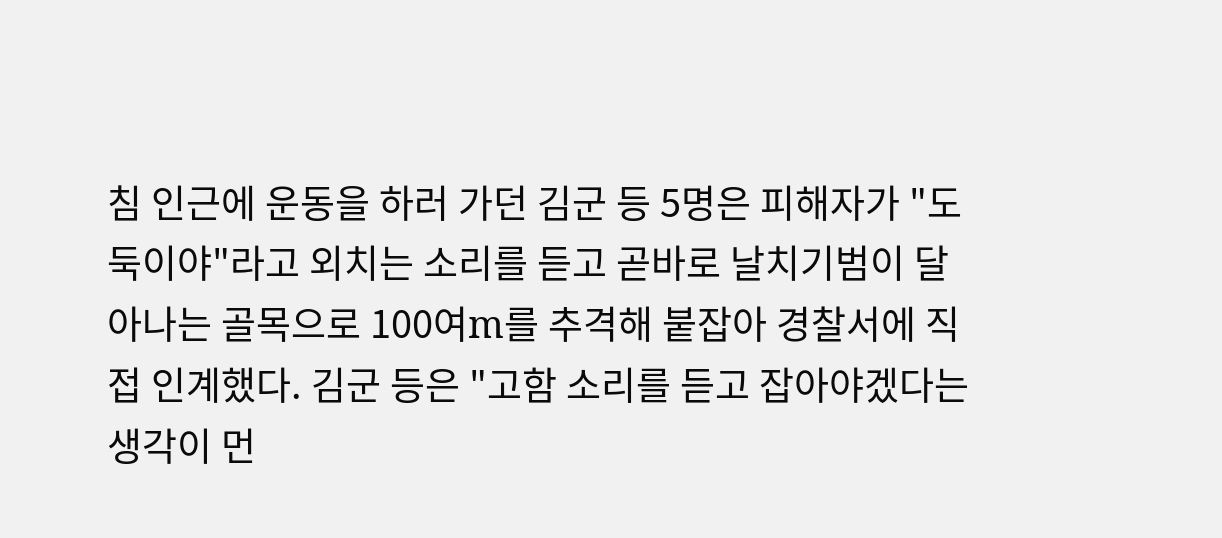침 인근에 운동을 하러 가던 김군 등 5명은 피해자가 "도둑이야"라고 외치는 소리를 듣고 곧바로 날치기범이 달아나는 골목으로 100여m를 추격해 붙잡아 경찰서에 직접 인계했다. 김군 등은 "고함 소리를 듣고 잡아야겠다는 생각이 먼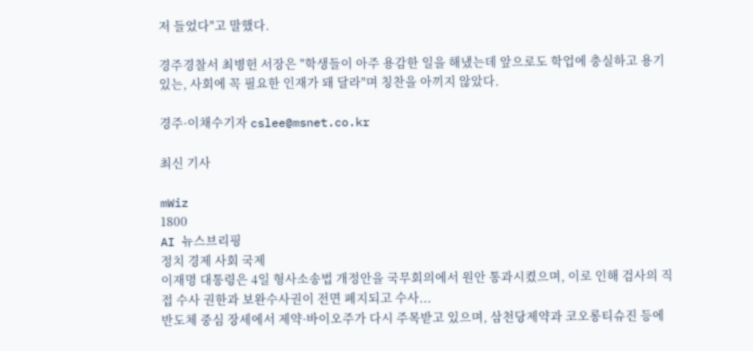저 들었다"고 말했다.

경주경찰서 최병헌 서장은 "학생들이 아주 용감한 일을 해냈는데 앞으로도 학업에 충실하고 용기있는, 사회에 꼭 필요한 인재가 돼 달라"며 칭찬을 아끼지 않았다.

경주·이채수기자 cslee@msnet.co.kr

최신 기사

mWiz
1800
AI 뉴스브리핑
정치 경제 사회 국제
이재명 대통령은 4일 형사소송법 개정안을 국무회의에서 원안 통과시켰으며, 이로 인해 검사의 직접 수사 권한과 보완수사권이 전면 폐지되고 수사...
반도체 중심 장세에서 제약·바이오주가 다시 주목받고 있으며, 삼천당제약과 코오롱티슈진 등에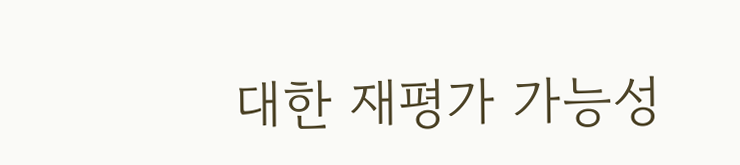대한 재평가 가능성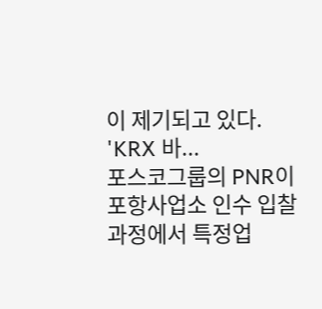이 제기되고 있다. 'KRX 바...
포스코그룹의 PNR이 포항사업소 인수 입찰 과정에서 특정업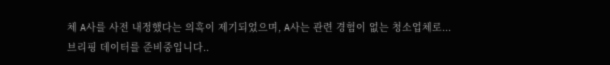체 A사를 사전 내정했다는 의혹이 제기되었으며, A사는 관련 경험이 없는 청소업체로...
브리핑 데이터를 준비중입니다..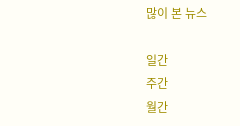많이 본 뉴스

일간
주간
월간